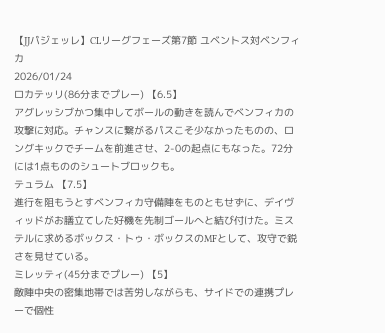【JJパジェッレ】CLリーグフェーズ第7節 ユベントス対ベンフィカ
2026/01/24
ロカテッリ(86分までプレー) 【6.5】
アグレッシブかつ集中してボールの動きを読んでベンフィカの攻撃に対応。チャンスに繋がるパスこそ少なかったものの、ロングキックでチームを前進させ、2-0の起点にもなった。72分には1点もののシュートブロックも。
テュラム 【7.5】
進行を阻もうとすベンフィカ守備陣をものともせずに、デイヴィッドがお膳立てした好機を先制ゴールへと結び付けた。ミステルに求めるボックス・トゥ・ボックスのMFとして、攻守で鋭さを見せている。
ミレッティ(45分までプレー) 【5】
敵陣中央の密集地帯では苦労しながらも、サイドでの連携プレーで個性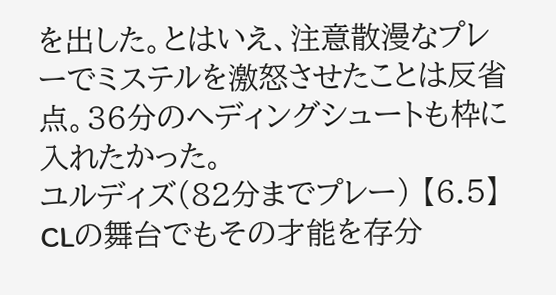を出した。とはいえ、注意散漫なプレーでミステルを激怒させたことは反省点。36分のヘディングシュートも枠に入れたかった。
ユルディズ(82分までプレー) 【6.5】
CLの舞台でもその才能を存分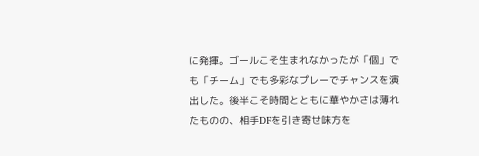に発揮。ゴールこそ生まれなかったが「個」でも「チーム」でも多彩なプレーでチャンスを演出した。後半こそ時間とともに華やかさは薄れたものの、相手DFを引き寄せ味方を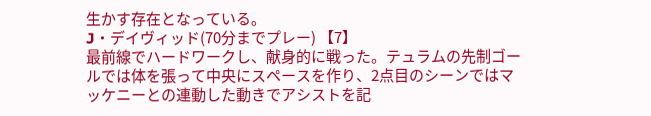生かす存在となっている。
J・デイヴィッド(70分までプレー) 【7】
最前線でハードワークし、献身的に戦った。テュラムの先制ゴールでは体を張って中央にスペースを作り、2点目のシーンではマッケニーとの連動した動きでアシストを記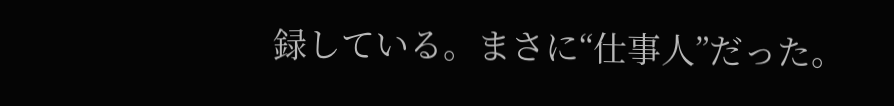録している。まさに“仕事人”だった。